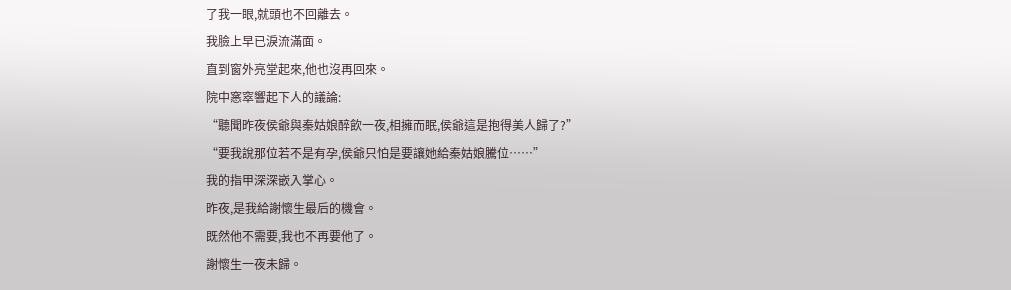了我一眼,就頭也不回離去。
我臉上早已淚流滿面。
直到窗外亮堂起來,他也沒再回來。
院中窸窣響起下人的議論:
“聽聞昨夜侯爺與秦姑娘醉飲一夜,相擁而眠,侯爺這是抱得美人歸了?”
“要我說那位若不是有孕,侯爺只怕是要讓她給秦姑娘騰位……”
我的指甲深深嵌入掌心。
昨夜,是我給謝懷生最后的機會。
既然他不需要,我也不再要他了。
謝懷生一夜未歸。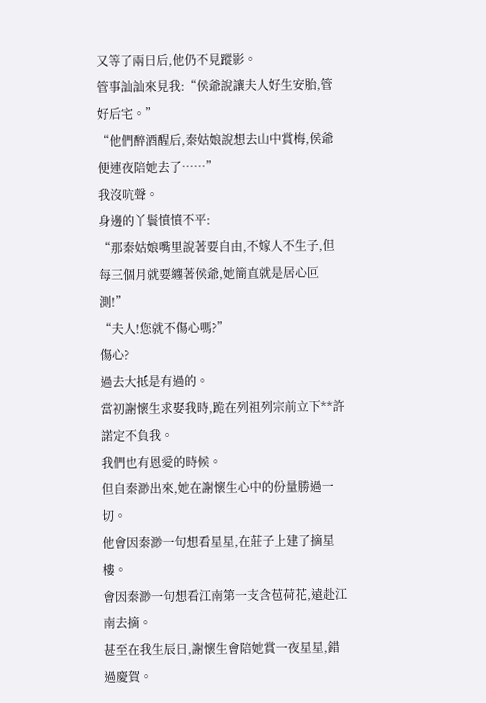又等了兩日后,他仍不見蹤影。
管事訕訕來見我:“侯爺說讓夫人好生安胎,管好后宅。”
“他們醉酒醒后,秦姑娘說想去山中賞梅,侯爺便連夜陪她去了……”
我沒吭聲。
身邊的丫鬟憤憤不平:
“那秦姑娘嘴里說著要自由,不嫁人不生子,但每三個月就要纏著侯爺,她簡直就是居心叵測!”
“夫人!您就不傷心嗎?”
傷心?
過去大抵是有過的。
當初謝懷生求娶我時,跪在列祖列宗前立下**許諾定不負我。
我們也有恩愛的時候。
但自秦渺出來,她在謝懷生心中的份量勝過一切。
他會因秦渺一句想看星星,在莊子上建了摘星樓。
會因秦渺一句想看江南第一支含苞荷花,遠赴江南去摘。
甚至在我生辰日,謝懷生會陪她賞一夜星星,錯過慶賀。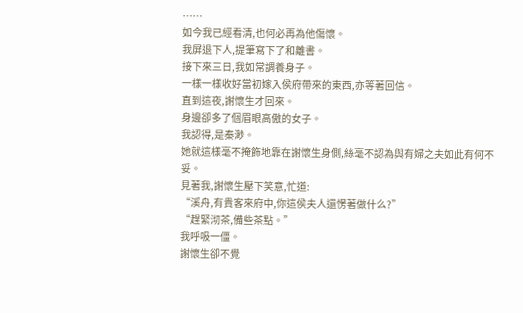……
如今我已經看清,也何必再為他傷懷。
我屏退下人,提筆寫下了和離書。
接下來三日,我如常調養身子。
一樣一樣收好當初嫁入侯府帶來的東西,亦等著回信。
直到這夜,謝懷生才回來。
身邊卻多了個眉眼高傲的女子。
我認得,是秦渺。
她就這樣毫不掩飾地靠在謝懷生身側,絲毫不認為與有婦之夫如此有何不妥。
見著我,謝懷生壓下笑意,忙道:
“溪舟,有貴客來府中,你這侯夫人還愣著做什么?”
“趕緊沏茶,備些茶點。”
我呼吸一僵。
謝懷生卻不覺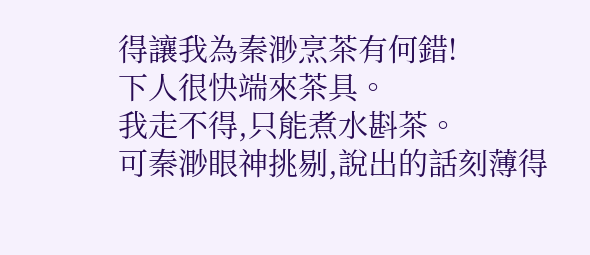得讓我為秦渺烹茶有何錯!
下人很快端來茶具。
我走不得,只能煮水斟茶。
可秦渺眼神挑剔,說出的話刻薄得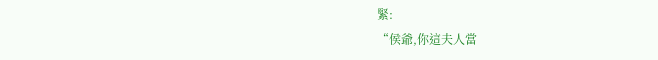緊:
“侯爺,你這夫人當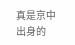真是京中出身的